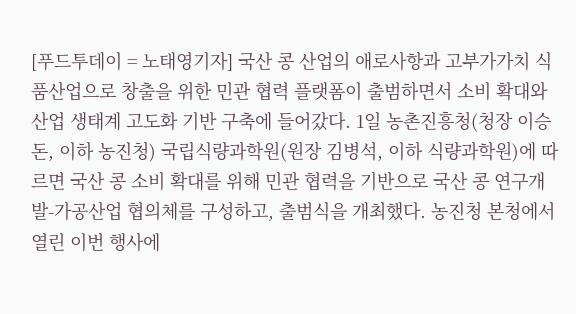[푸드투데이 = 노태영기자] 국산 콩 산업의 애로사항과 고부가가치 식품산업으로 창출을 위한 민관 협력 플랫폼이 출범하면서 소비 확대와 산업 생태계 고도화 기반 구축에 들어갔다. 1일 농촌진흥청(청장 이승돈, 이하 농진청) 국립식량과학원(원장 김병석, 이하 식량과학원)에 따르면 국산 콩 소비 확대를 위해 민관 협력을 기반으로 국산 콩 연구개발-가공산업 협의체를 구성하고, 출범식을 개최했다. 농진청 본청에서 열린 이번 행사에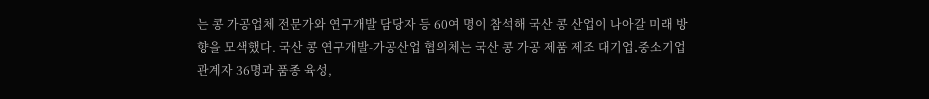는 콩 가공업체 전문가와 연구개발 담당자 등 60여 명이 참석해 국산 콩 산업이 나아갈 미래 방향을 모색했다. 국산 콩 연구개발-가공산업 협의체는 국산 콩 가공 제품 제조 대기업․중소기업 관계자 36명과 품종 육성,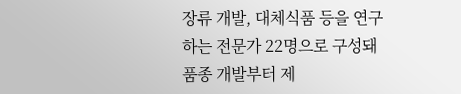장류 개발, 대체식품 등을 연구하는 전문가 22명으로 구성돼 품종 개발부터 제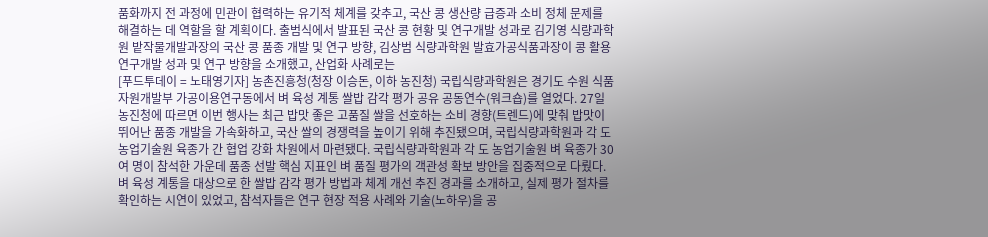품화까지 전 과정에 민관이 협력하는 유기적 체계를 갖추고, 국산 콩 생산량 급증과 소비 정체 문제를 해결하는 데 역할을 할 계획이다. 출범식에서 발표된 국산 콩 현황 및 연구개발 성과로 김기영 식량과학원 밭작물개발과장의 국산 콩 품종 개발 및 연구 방향, 김상범 식량과학원 발효가공식품과장이 콩 활용 연구개발 성과 및 연구 방향을 소개했고, 산업화 사례로는
[푸드투데이 = 노태영기자] 농촌진흥청(청장 이승돈, 이하 농진청) 국립식량과학원은 경기도 수원 식품자원개발부 가공이용연구동에서 벼 육성 계통 쌀밥 감각 평가 공유 공동연수(워크숍)를 열었다. 27일 농진청에 따르면 이번 행사는 최근 밥맛 좋은 고품질 쌀을 선호하는 소비 경향(트렌드)에 맞춰 밥맛이 뛰어난 품종 개발을 가속화하고, 국산 쌀의 경쟁력을 높이기 위해 추진됐으며, 국립식량과학원과 각 도 농업기술원 육종가 간 협업 강화 차원에서 마련됐다. 국립식량과학원과 각 도 농업기술원 벼 육종가 30여 명이 참석한 가운데 품종 선발 핵심 지표인 벼 품질 평가의 객관성 확보 방안을 집중적으로 다뤘다. 벼 육성 계통을 대상으로 한 쌀밥 감각 평가 방법과 체계 개선 추진 경과를 소개하고, 실제 평가 절차를 확인하는 시연이 있었고, 참석자들은 연구 현장 적용 사례와 기술(노하우)을 공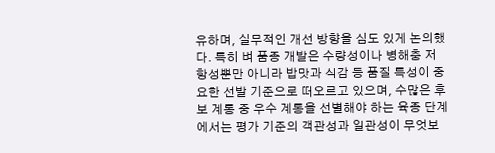유하며, 실무적인 개선 방향을 심도 있게 논의했다. 특히 벼 품종 개발은 수량성이나 병해충 저항성뿐만 아니라 밥맛과 식감 등 품질 특성이 중요한 선발 기준으로 떠오르고 있으며, 수많은 후보 계통 중 우수 계통을 선별해야 하는 육종 단계에서는 평가 기준의 객관성과 일관성이 무엇보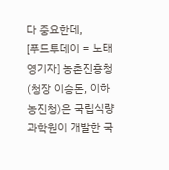다 중요한데,
[푸드투데이 = 노태영기자] 농촌진흥청(청장 이승돈, 이하 농진청)은 국립식량과학원이 개발한 국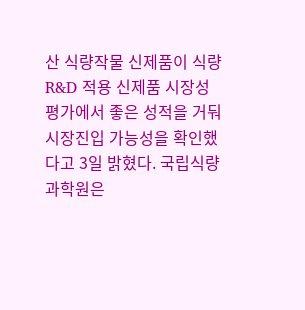산 식량작물 신제품이 식량 R&D 적용 신제품 시장성 평가에서 좋은 성적을 거둬 시장진입 가능성을 확인했다고 3일 밝혔다. 국립식량과학원은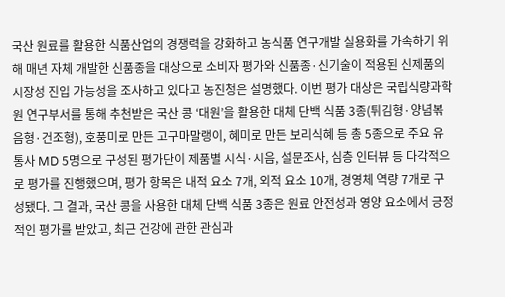국산 원료를 활용한 식품산업의 경쟁력을 강화하고 농식품 연구개발 실용화를 가속하기 위해 매년 자체 개발한 신품종을 대상으로 소비자 평가와 신품종·신기술이 적용된 신제품의 시장성 진입 가능성을 조사하고 있다고 농진청은 설명했다. 이번 평가 대상은 국립식량과학원 연구부서를 통해 추천받은 국산 콩 ‘대원’을 활용한 대체 단백 식품 3종(튀김형·양념볶음형·건조형), 호풍미로 만든 고구마말랭이, 혜미로 만든 보리식혜 등 총 5종으로 주요 유통사 MD 5명으로 구성된 평가단이 제품별 시식·시음, 설문조사, 심층 인터뷰 등 다각적으로 평가를 진행했으며, 평가 항목은 내적 요소 7개, 외적 요소 10개, 경영체 역량 7개로 구성됐다. 그 결과, 국산 콩을 사용한 대체 단백 식품 3종은 원료 안전성과 영양 요소에서 긍정적인 평가를 받았고, 최근 건강에 관한 관심과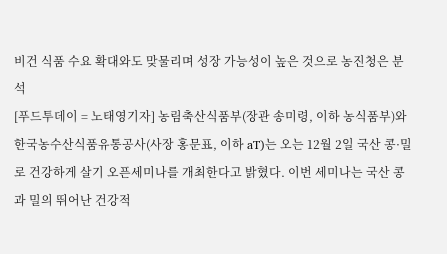비건 식품 수요 확대와도 맞물리며 성장 가능성이 높은 것으로 농진청은 분석
[푸드투데이 = 노태영기자] 농림축산식품부(장관 송미령, 이하 농식품부)와 한국농수산식품유통공사(사장 홍문표, 이하 aT)는 오는 12월 2일 국산 콩·밀로 건강하게 살기 오픈세미나를 개최한다고 밝혔다. 이번 세미나는 국산 콩과 밀의 뛰어난 건강적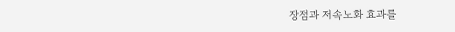장점과 저속노화 효과를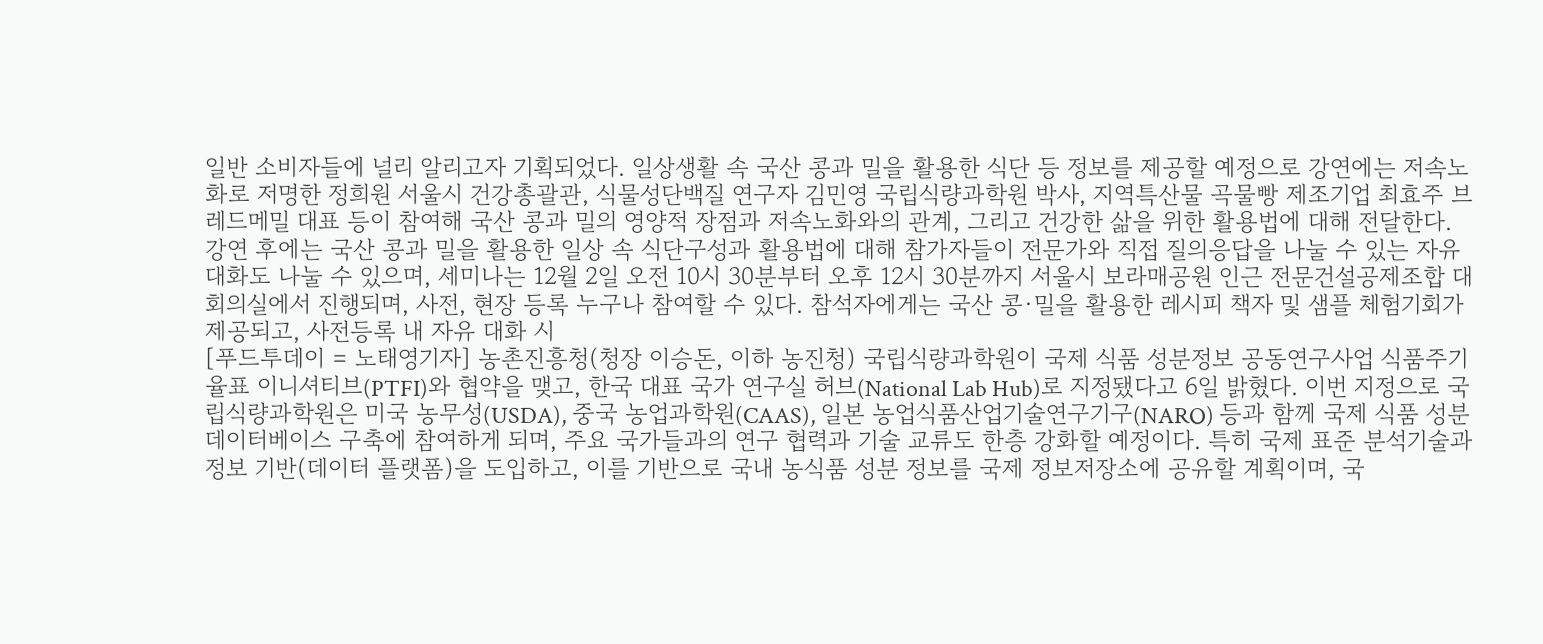일반 소비자들에 널리 알리고자 기획되었다. 일상생활 속 국산 콩과 밀을 활용한 식단 등 정보를 제공할 예정으로 강연에는 저속노화로 저명한 정희원 서울시 건강총괄관, 식물성단백질 연구자 김민영 국립식량과학원 박사, 지역특산물 곡물빵 제조기업 최효주 브레드메밀 대표 등이 참여해 국산 콩과 밀의 영양적 장점과 저속노화와의 관계, 그리고 건강한 삶을 위한 활용법에 대해 전달한다. 강연 후에는 국산 콩과 밀을 활용한 일상 속 식단구성과 활용법에 대해 참가자들이 전문가와 직접 질의응답을 나눌 수 있는 자유 대화도 나눌 수 있으며, 세미나는 12월 2일 오전 10시 30분부터 오후 12시 30분까지 서울시 보라매공원 인근 전문건설공제조합 대회의실에서 진행되며, 사전, 현장 등록 누구나 참여할 수 있다. 참석자에게는 국산 콩·밀을 활용한 레시피 책자 및 샘플 체험기회가 제공되고, 사전등록 내 자유 대화 시
[푸드투데이 = 노태영기자] 농촌진흥청(청장 이승돈, 이하 농진청) 국립식량과학원이 국제 식품 성분정보 공동연구사업 식품주기율표 이니셔티브(PTFI)와 협약을 맺고, 한국 대표 국가 연구실 허브(National Lab Hub)로 지정됐다고 6일 밝혔다. 이번 지정으로 국립식량과학원은 미국 농무성(USDA), 중국 농업과학원(CAAS), 일본 농업식품산업기술연구기구(NARO) 등과 함께 국제 식품 성분 데이터베이스 구축에 참여하게 되며, 주요 국가들과의 연구 협력과 기술 교류도 한층 강화할 예정이다. 특히 국제 표준 분석기술과 정보 기반(데이터 플랫폼)을 도입하고, 이를 기반으로 국내 농식품 성분 정보를 국제 정보저장소에 공유할 계획이며, 국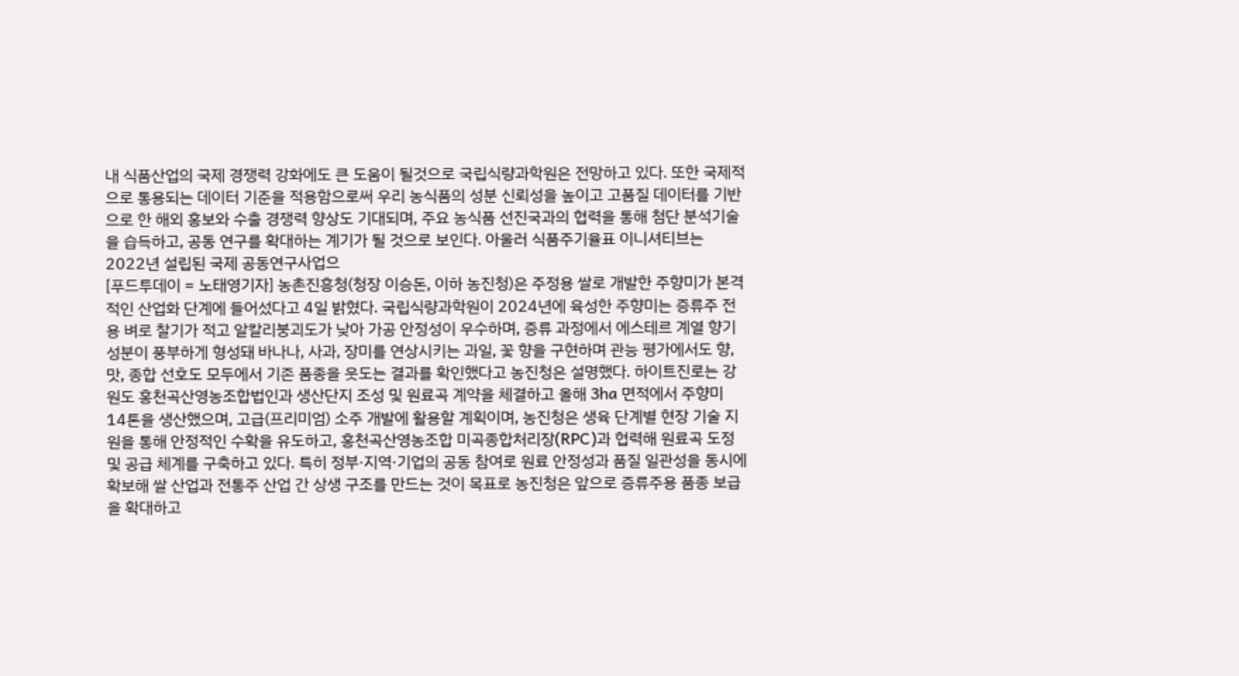내 식품산업의 국제 경쟁력 강화에도 큰 도움이 될것으로 국립식량과학원은 전망하고 있다. 또한 국제적으로 통용되는 데이터 기준을 적용함으로써 우리 농식품의 성분 신뢰성을 높이고 고품질 데이터를 기반으로 한 해외 홍보와 수출 경쟁력 향상도 기대되며, 주요 농식품 선진국과의 협력을 통해 첨단 분석기술을 습득하고, 공동 연구를 확대하는 계기가 될 것으로 보인다. 아울러 식품주기율표 이니셔티브는 2022년 설립된 국제 공동연구사업으
[푸드투데이 = 노태영기자] 농촌진흥청(청장 이승돈, 이하 농진청)은 주정용 쌀로 개발한 주향미가 본격적인 산업화 단계에 들어섰다고 4일 밝혔다. 국립식량과학원이 2024년에 육성한 주향미는 증류주 전용 벼로 찰기가 적고 알칼리붕괴도가 낮아 가공 안정성이 우수하며, 증류 과정에서 에스테르 계열 향기 성분이 풍부하게 형성돼 바나나, 사과, 장미를 연상시키는 과일, 꽃 향을 구현하며 관능 평가에서도 향, 맛, 종합 선호도 모두에서 기존 품종을 웃도는 결과를 확인했다고 농진청은 설명했다. 하이트진로는 강원도 홍천곡산영농조합법인과 생산단지 조성 및 원료곡 계약을 체결하고 올해 3ha 면적에서 주향미 14톤을 생산했으며, 고급(프리미엄) 소주 개발에 활용할 계획이며, 농진청은 생육 단계별 현장 기술 지원을 통해 안정적인 수확을 유도하고, 홍천곡산영농조합 미곡종합처리장(RPC)과 협력해 원료곡 도정 및 공급 체계를 구축하고 있다. 특히 정부·지역·기업의 공동 참여로 원료 안정성과 품질 일관성을 동시에 확보해 쌀 산업과 전통주 산업 간 상생 구조를 만드는 것이 목표로 농진청은 앞으로 증류주용 품종 보급을 확대하고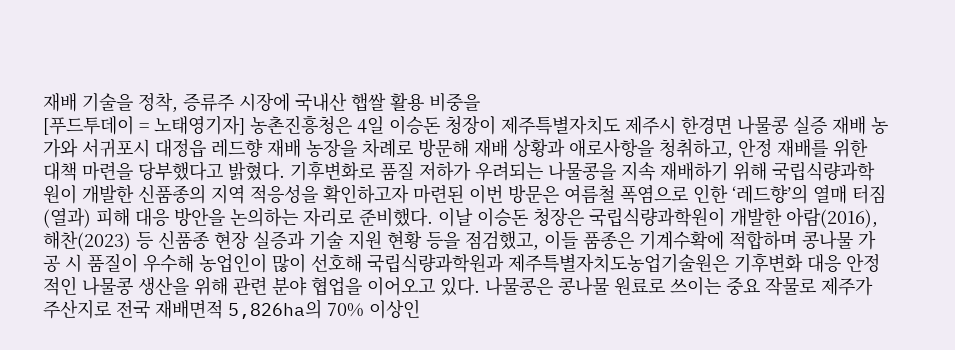재배 기술을 정착, 증류주 시장에 국내산 햅쌀 활용 비중을
[푸드투데이 = 노태영기자] 농촌진흥청은 4일 이승돈 청장이 제주특별자치도 제주시 한경면 나물콩 실증 재배 농가와 서귀포시 대정읍 레드향 재배 농장을 차례로 방문해 재배 상황과 애로사항을 청취하고, 안정 재배를 위한 대책 마련을 당부했다고 밝혔다. 기후변화로 품질 저하가 우려되는 나물콩을 지속 재배하기 위해 국립식량과학원이 개발한 신품종의 지역 적응성을 확인하고자 마련된 이번 방문은 여름철 폭염으로 인한 ‘레드향’의 열매 터짐(열과) 피해 대응 방안을 논의하는 자리로 준비했다. 이날 이승돈 청장은 국립식량과학원이 개발한 아람(2016), 해찬(2023) 등 신품종 현장 실증과 기술 지원 현황 등을 점검했고, 이들 품종은 기계수확에 적합하며 콩나물 가공 시 품질이 우수해 농업인이 많이 선호해 국립식량과학원과 제주특별자치도농업기술원은 기후변화 대응 안정적인 나물콩 생산을 위해 관련 분야 협업을 이어오고 있다. 나물콩은 콩나물 원료로 쓰이는 중요 작물로 제주가 주산지로 전국 재배면적 5,826ha의 70% 이상인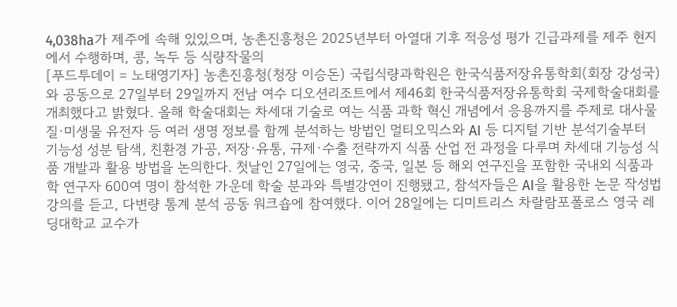4,038ha가 제주에 속해 있있으며, 농촌진흥청은 2025년부터 아열대 기후 적응성 평가 긴급과제를 제주 현지에서 수행하며, 콩, 녹두 등 식량작물의
[푸드투데이 = 노태영기자] 농촌진흥청(청장 이승돈) 국립식량과학원은 한국식품저장유통학회(회장 강성국)와 공동으로 27일부터 29일까지 전남 여수 디오션리조트에서 제46회 한국식품저장유통학회 국제학술대회를 개최했다고 밝혔다. 올해 학술대회는 차세대 기술로 여는 식품 과학 혁신 개념에서 응용까지를 주제로 대사물질·미생물 유전자 등 여러 생명 정보를 함께 분석하는 방법인 멀티오믹스와 AI 등 디지털 기반 분석기술부터 기능성 성분 탐색, 친환경 가공, 저장·유통, 규제·수출 전략까지 식품 산업 전 과정을 다루며 차세대 기능성 식품 개발과 활용 방법을 논의한다. 첫날인 27일에는 영국, 중국, 일본 등 해외 연구진을 포함한 국내외 식품과학 연구자 600여 명이 참석한 가운데 학술 분과와 특별강연이 진행됐고, 참석자들은 AI을 활용한 논문 작성법 강의를 듣고, 다변량 통계 분석 공동 워크숍에 참여했다. 이어 28일에는 디미트리스 차랄람포폴로스 영국 레딩대학교 교수가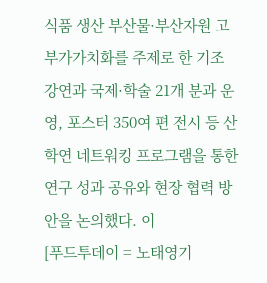식품 생산 부산물·부산자원 고부가가치화를 주제로 한 기조 강연과 국제·학술 21개 분과 운영, 포스터 350여 편 전시 등 산학연 네트워킹 프로그램을 통한 연구 성과 공유와 현장 협력 방안을 논의했다. 이
[푸드투데이 = 노태영기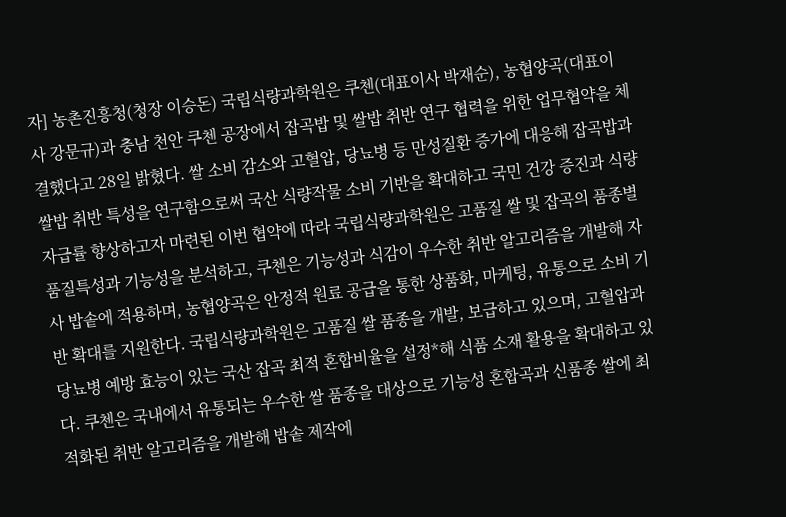자] 농촌진흥청(청장 이승돈) 국립식량과학원은 쿠첸(대표이사 박재순), 농협양곡(대표이사 강문규)과 충남 천안 쿠첸 공장에서 잡곡밥 및 쌀밥 취반 연구 협력을 위한 업무협약을 체결했다고 28일 밝혔다. 쌀 소비 감소와 고혈압, 당뇨병 등 만성질환 증가에 대응해 잡곡밥과 쌀밥 취반 특성을 연구함으로써 국산 식량작물 소비 기반을 확대하고 국민 건강 증진과 식량자급률 향상하고자 마련된 이번 협약에 따라 국립식량과학원은 고품질 쌀 및 잡곡의 품종별 품질특성과 기능성을 분석하고, 쿠첸은 기능성과 식감이 우수한 취반 알고리즘을 개발해 자사 밥솥에 적용하며, 농협양곡은 안정적 원료 공급을 통한 상품화, 마케팅, 유통으로 소비 기반 확대를 지원한다. 국립식량과학원은 고품질 쌀 품종을 개발, 보급하고 있으며, 고혈압과 당뇨병 예방 효능이 있는 국산 잡곡 최적 혼합비율을 설정*해 식품 소재 활용을 확대하고 있다. 쿠첸은 국내에서 유통되는 우수한 쌀 품종을 대상으로 기능성 혼합곡과 신품종 쌀에 최적화된 취반 알고리즘을 개발해 밥솥 제작에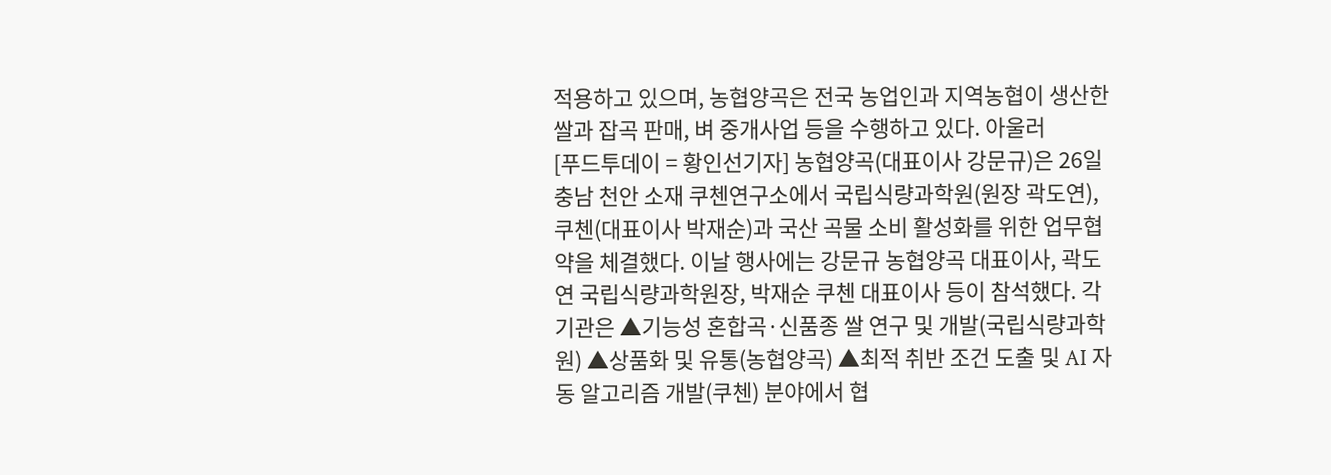적용하고 있으며, 농협양곡은 전국 농업인과 지역농협이 생산한 쌀과 잡곡 판매, 벼 중개사업 등을 수행하고 있다. 아울러
[푸드투데이 = 황인선기자] 농협양곡(대표이사 강문규)은 26일 충남 천안 소재 쿠첸연구소에서 국립식량과학원(원장 곽도연), 쿠첸(대표이사 박재순)과 국산 곡물 소비 활성화를 위한 업무협약을 체결했다. 이날 행사에는 강문규 농협양곡 대표이사, 곽도연 국립식량과학원장, 박재순 쿠첸 대표이사 등이 참석했다. 각 기관은 ▲기능성 혼합곡·신품종 쌀 연구 및 개발(국립식량과학원) ▲상품화 및 유통(농협양곡) ▲최적 취반 조건 도출 및 AI 자동 알고리즘 개발(쿠첸) 분야에서 협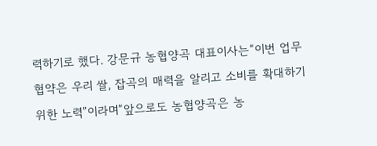력하기로 했다. 강문규 농협양곡 대표이사는“이번 업무협약은 우리 쌀, 잡곡의 매력을 알리고 소비를 확대하기 위한 노력”이라며“앞으로도 농협양곡은 농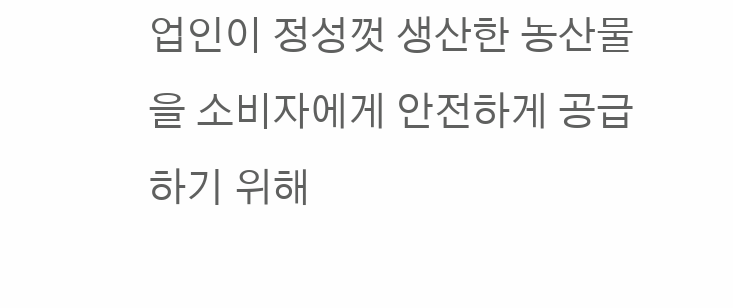업인이 정성껏 생산한 농산물을 소비자에게 안전하게 공급하기 위해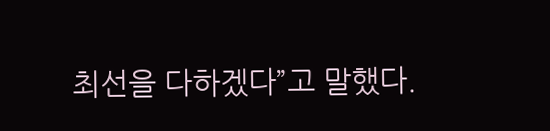최선을 다하겠다”고 말했다.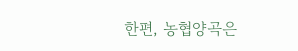한편, 농협양곡은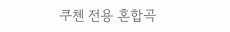쿠첸 전용 혼합곡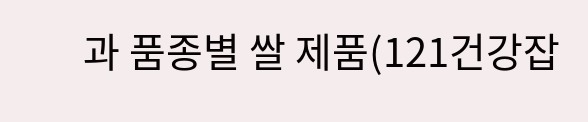과 품종별 쌀 제품(121건강잡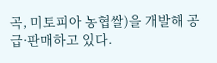곡, 미토피아 농협쌀)을 개발해 공급·판매하고 있다.